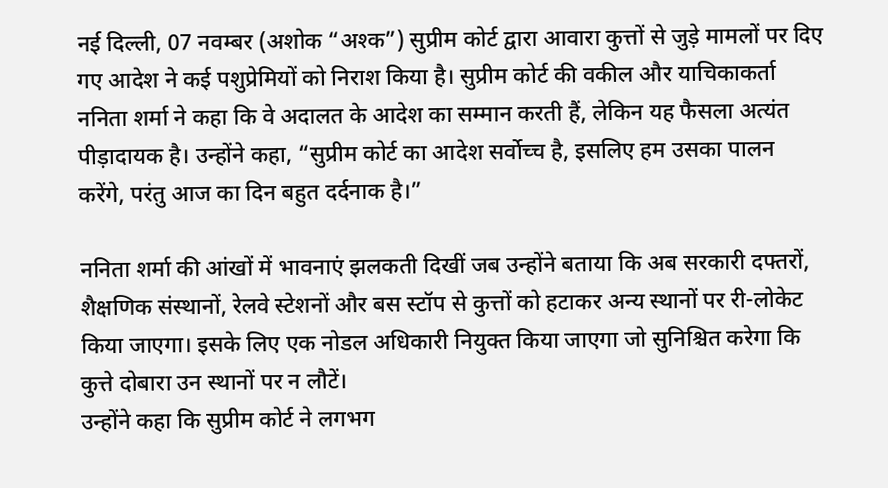नई दिल्ली, 07 नवम्बर (अशोक “अश्क”) सुप्रीम कोर्ट द्वारा आवारा कुत्तों से जुड़े मामलों पर दिए गए आदेश ने कई पशुप्रेमियों को निराश किया है। सुप्रीम कोर्ट की वकील और याचिकाकर्ता ननिता शर्मा ने कहा कि वे अदालत के आदेश का सम्मान करती हैं, लेकिन यह फैसला अत्यंत पीड़ादायक है। उन्होंने कहा, “सुप्रीम कोर्ट का आदेश सर्वोच्च है, इसलिए हम उसका पालन करेंगे, परंतु आज का दिन बहुत दर्दनाक है।”

ननिता शर्मा की आंखों में भावनाएं झलकती दिखीं जब उन्होंने बताया कि अब सरकारी दफ्तरों, शैक्षणिक संस्थानों, रेलवे स्टेशनों और बस स्टॉप से कुत्तों को हटाकर अन्य स्थानों पर री-लोकेट किया जाएगा। इसके लिए एक नोडल अधिकारी नियुक्त किया जाएगा जो सुनिश्चित करेगा कि कुत्ते दोबारा उन स्थानों पर न लौटें।
उन्होंने कहा कि सुप्रीम कोर्ट ने लगभग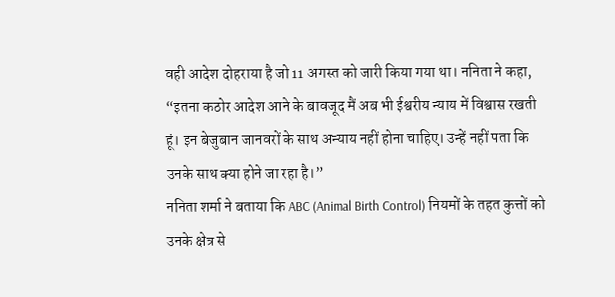वही आदेश दोहराया है जो 11 अगस्त को जारी किया गया था। ननिता ने कहा, “इतना कठोर आदेश आने के बावजूद मैं अब भी ईश्वरीय न्याय में विश्वास रखती हूं। इन बेजुबान जानवरों के साथ अन्याय नहीं होना चाहिए। उन्हें नहीं पता कि उनके साथ क्या होने जा रहा है।”
ननिता शर्मा ने बताया कि ABC (Animal Birth Control) नियमों के तहत कुत्तों को उनके क्षेत्र से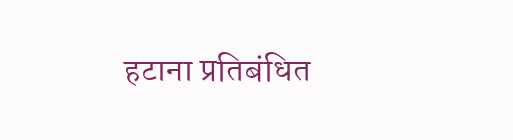हटाना प्रतिबंधित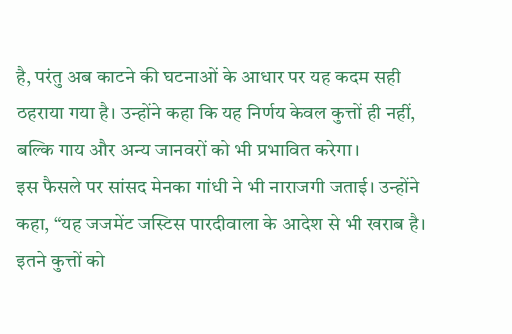है, परंतु अब काटने की घटनाओं के आधार पर यह कदम सही ठहराया गया है। उन्होंने कहा कि यह निर्णय केवल कुत्तों ही नहीं, बल्कि गाय और अन्य जानवरों को भी प्रभावित करेगा।
इस फैसले पर सांसद मेनका गांधी ने भी नाराजगी जताई। उन्होंने कहा, “यह जजमेंट जस्टिस पारदीवाला के आदेश से भी खराब है। इतने कुत्तों को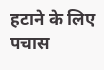हटाने के लिए पचास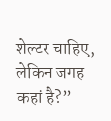शेल्टर चाहिए, लेकिन जगह कहां है?”